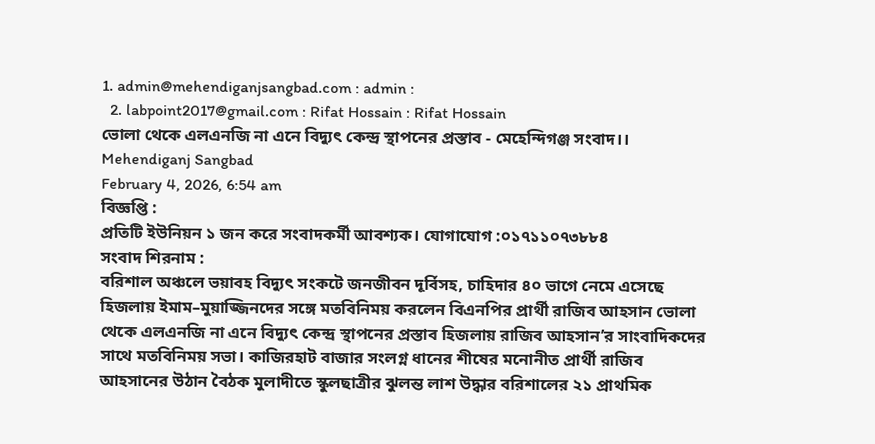1. admin@mehendiganjsangbad.com : admin :
  2. labpoint2017@gmail.com : Rifat Hossain : Rifat Hossain
ভোলা থেকে এলএনজি না এনে বিদ্যুৎ কেন্দ্র স্থাপনের প্রস্তাব - মেহেন্দিগঞ্জ সংবাদ।। Mehendiganj Sangbad
February 4, 2026, 6:54 am
বিজ্ঞপ্তি :
প্রতিটি ইউনিয়ন ১ জন করে সংবাদকর্মী আবশ্যক। যোগাযোগ :০১৭১১০৭৩৮৮৪
সংবাদ শিরনাম :
বরিশাল অঞ্চলে ভয়াবহ বিদ্যুৎ সংকটে জনজীবন দূর্বিসহ, চাহিদার ৪০ ভাগে নেমে এসেছে হিজলায় ইমাম–মুয়াজ্জিনদের সঙ্গে মতবিনিময় করলেন বিএনপির প্রার্থী রাজিব আহসান ভোলা থেকে এলএনজি না এনে বিদ্যুৎ কেন্দ্র স্থাপনের প্রস্তাব হিজলায় রাজিব আহসান’র সাংবাদিকদের সাথে মতবিনিময় সভা। কাজিরহাট বাজার সংলগ্ন ধানের শীষের মনোনীত প্রার্থী রাজিব আহসানের উঠান বৈঠক মুলাদীতে স্কুলছাত্রীর ঝুলন্ত লাশ উদ্ধার বরিশালের ২১ প্রাথমিক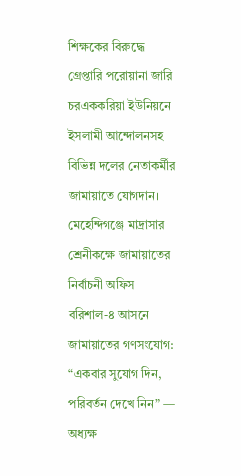শিক্ষকের বিরুদ্ধে গ্রেপ্তারি পরোয়ানা জারি চরএককরিয়া ইউনিয়নে ইসলামী আন্দোলনসহ বিভিন্ন দলের নেতাকর্মীর জামায়াতে যোগদান। মেহেন্দিগঞ্জে মাদ্রাসার শ্রেনীকক্ষে জামায়াতের নির্বাচনী অফিস বরিশাল-৪ আসনে জামায়াতের গণসংযোগ: “একবার সুযোগ দিন, পরিবর্তন দেখে নিন” — অধ্যক্ষ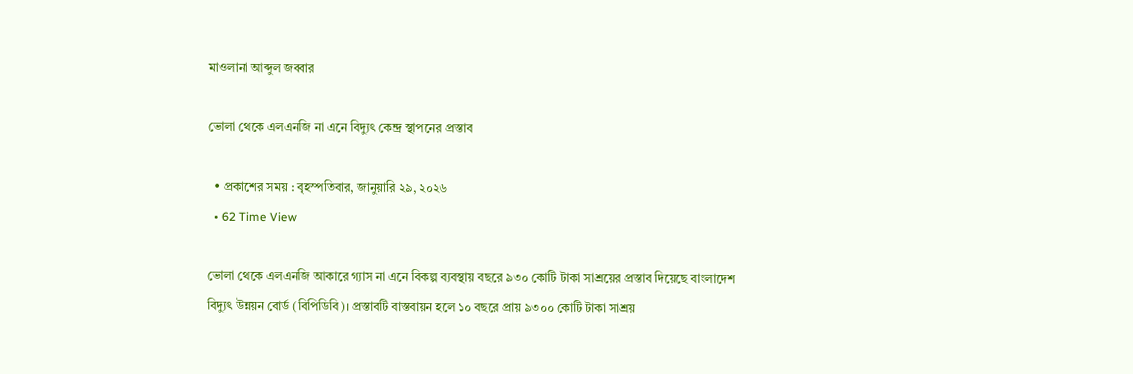মাওলানা আব্দুল জব্বার

ভোলা থেকে এলএনজি না এনে বিদ্যুৎ কেন্দ্র স্থাপনের প্রস্তাব

  • প্রকাশের সময় : বৃহস্পতিবার, জানুয়ারি ২৯, ২০২৬
  • 62 Time View

ভোলা থেকে এলএনজি আকারে গ্যাস না এনে বিকল্প ব্যবস্থায় বছরে ৯৩০ কোটি টাকা সাশ্রয়ের প্রস্তাব দিয়েছে বাংলাদেশ বিদ্যুৎ উন্নয়ন বোর্ড (বিপিডিবি)। প্রস্তাবটি বাস্তবায়ন হলে ১০ বছরে প্রায় ৯৩০০ কোটি টাকা সাশ্রয়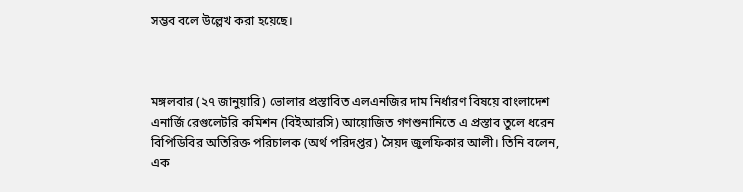সম্ভব বলে উল্লেখ করা হয়েছে।



মঙ্গলবার (২৭ জানুয়ারি) ভোলার প্রস্তাবিত এলএনজির দাম নির্ধারণ বিষয়ে বাংলাদেশ এনার্জি রেগুলেটরি কমিশন (বিইআরসি) আয়োজিত গণশুনানিতে এ প্রস্তাব তুলে ধরেন বিপিডিবির অতিরিক্ত পরিচালক (অর্থ পরিদপ্তর) সৈয়দ জুলফিকার আলী। তিনি বলেন, এক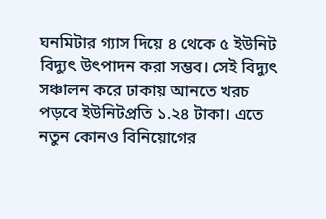ঘনমিটার গ্যাস দিয়ে ৪ থেকে ৫ ইউনিট বিদ্যুৎ উৎপাদন করা সম্ভব। সেই বিদ্যুৎ সঞ্চালন করে ঢাকায় আনতে খরচ পড়বে ইউনিটপ্রতি ১.২৪ টাকা। এতে নতুন কোনও বিনিয়োগের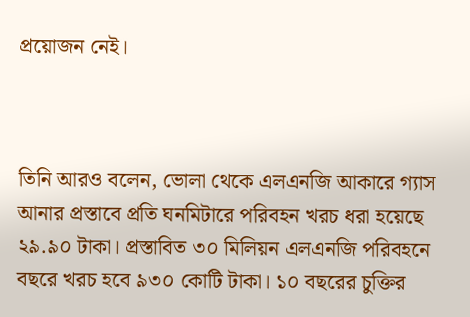প্রয়োজন নেই।



তিনি আরও বলেন, ভোলা থেকে এলএনজি আকারে গ্যাস আনার প্রস্তাবে প্রতি ঘনমিটারে পরিবহন খরচ ধরা হয়েছে ২৯.৯০ টাকা। প্রস্তাবিত ৩০ মিলিয়ন এলএনজি পরিবহনে বছরে খরচ হবে ৯৩০ কোটি টাকা। ১০ বছরের চুক্তির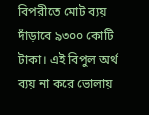বিপরীতে মোট ব্যয় দাঁড়াবে ৯৩০০ কোটি টাকা। এই বিপুল অর্থ ব্যয় না করে ভোলায়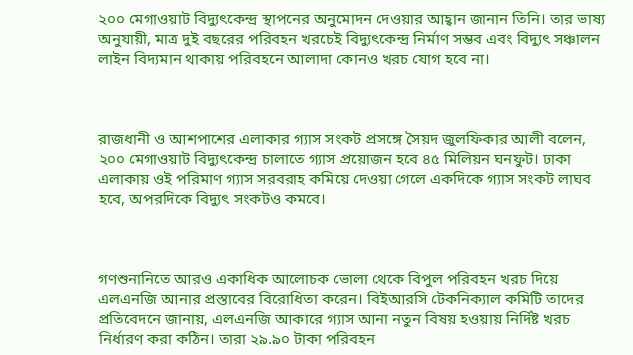২০০ মেগাওয়াট বিদ্যুৎকেন্দ্র স্থাপনের অনুমোদন দেওয়ার আহ্বান জানান তিনি। তার ভাষ্য অনুযায়ী, মাত্র দুই বছরের পরিবহন খরচেই বিদ্যুৎকেন্দ্র নির্মাণ সম্ভব এবং বিদ্যুৎ সঞ্চালন লাইন বিদ্যমান থাকায় পরিবহনে আলাদা কোনও খরচ যোগ হবে না।



রাজধানী ও আশপাশের এলাকার গ্যাস সংকট প্রসঙ্গে সৈয়দ জুলফিকার আলী বলেন, ২০০ মেগাওয়াট বিদ্যুৎকেন্দ্র চালাতে গ্যাস প্রয়োজন হবে ৪৫ মিলিয়ন ঘনফুট। ঢাকা এলাকায় ওই পরিমাণ গ্যাস সরবরাহ কমিয়ে দেওয়া গেলে একদিকে গ্যাস সংকট লাঘব হবে, অপরদিকে বিদ্যুৎ সংকটও কমবে।



গণশুনানিতে আরও একাধিক আলোচক ভোলা থেকে বিপুল পরিবহন খরচ দিয়ে এলএনজি আনার প্রস্তাবের বিরোধিতা করেন। বিইআরসি টেকনিক্যাল কমিটি তাদের প্রতিবেদনে জানায়, এলএনজি আকারে গ্যাস আনা নতুন বিষয় হওয়ায় নির্দিষ্ট খরচ নির্ধারণ করা কঠিন। তারা ২৯.৯০ টাকা পরিবহন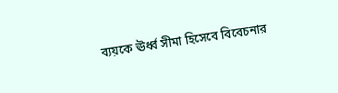ব্যয়কে ঊর্ধ্ব সীমা হিসেবে বিবেচনার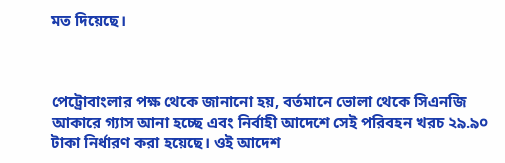মত দিয়েছে।



পেট্রোবাংলার পক্ষ থেকে জানানো হয়, বর্তমানে ভোলা থেকে সিএনজি আকারে গ্যাস আনা হচ্ছে এবং নির্বাহী আদেশে সেই পরিবহন খরচ ২৯.৯০ টাকা নির্ধারণ করা হয়েছে। ওই আদেশ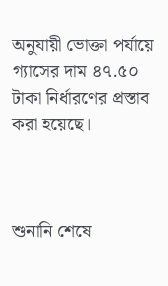অনুযায়ী ভোক্তা পর্যায়ে গ্যাসের দাম ৪৭.৫০ টাকা নির্ধারণের প্রস্তাব করা হয়েছে।



শুনানি শেষে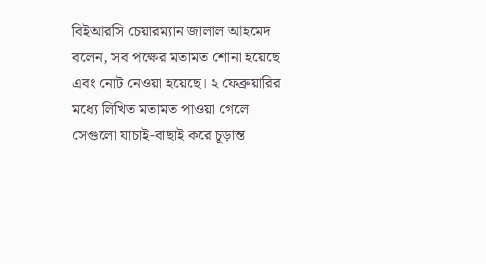বিইআরসি চেয়ারম্যান জালাল আহমেদ বলেন, সব পক্ষের মতামত শোনা হয়েছে এবং নোট নেওয়া হয়েছে। ২ ফেব্রুয়ারির মধ্যে লিখিত মতামত পাওয়া গেলে সেগুলো যাচাই-বাছাই করে চূড়ান্ত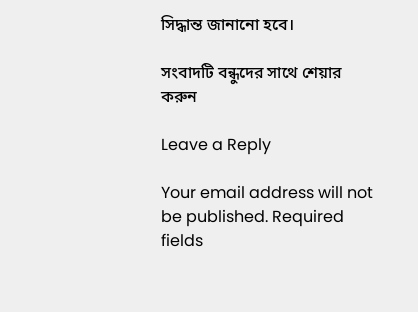সিদ্ধান্ত জানানো হবে।

সংবাদটি বন্ধুদের সাথে শেয়ার করুন

Leave a Reply

Your email address will not be published. Required fields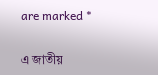are marked *

এ জাতীয়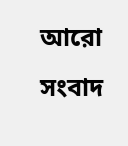আরো সংবাদ